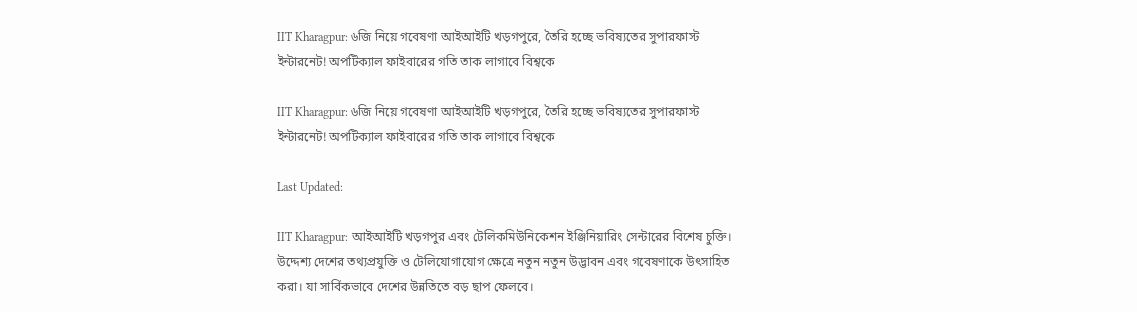IIT Kharagpur: ৬জি নিয়ে গবেষণা আইআইটি খড়গপুরে, তৈরি হচ্ছে ভবিষ্যতের সুপারফাস্ট ইন্টারনেট! অপটিক্যাল ফাইবারের গতি তাক লাগাবে বিশ্বকে

IIT Kharagpur: ৬জি নিয়ে গবেষণা আইআইটি খড়গপুরে, তৈরি হচ্ছে ভবিষ্যতের সুপারফাস্ট ইন্টারনেট! অপটিক্যাল ফাইবারের গতি তাক লাগাবে বিশ্বকে

Last Updated:

IIT Kharagpur: আইআইটি খড়গপুর এবং টেলিকমিউনিকেশন ইঞ্জিনিয়ারিং সেন্টারের বিশেষ চুক্তি। উদ্দেশ্য দেশের তথ্যপ্রযুক্তি ও টেলিযোগাযোগ ক্ষেত্রে নতুন নতুন উদ্ভাবন এবং গবেষণাকে উৎসাহিত করা। যা সার্বিকভাবে দেশের উন্নতিতে বড় ছাপ ফেলবে।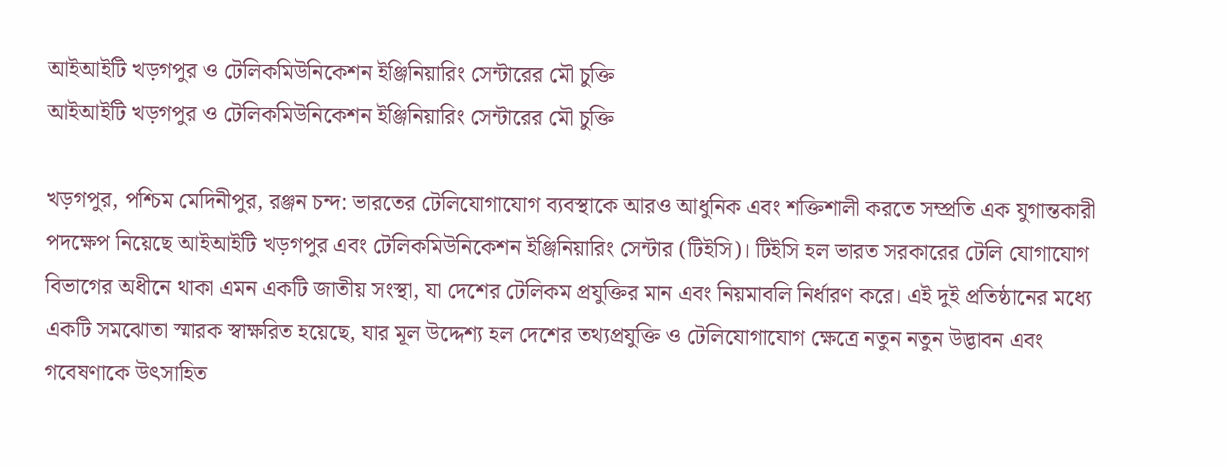আইআইটি খড়গপুর ও টেলিকমিউনিকেশন ইঞ্জিনিয়ারিং সেন্টারের মৌ চুক্তি
আইআইটি খড়গপুর ও টেলিকমিউনিকেশন ইঞ্জিনিয়ারিং সেন্টারের মৌ চুক্তি

খড়গপুর, পশ্চিম মেদিনীপুর, রঞ্জন চন্দ: ভারতের টেলিযোগাযোগ ব্যবস্থাকে আরও আধুনিক এবং শক্তিশালী করতে সম্প্রতি এক যুগান্তকারী পদক্ষেপ নিয়েছে আইআইটি খড়গপুর এবং টেলিকমিউনিকেশন ইঞ্জিনিয়ারিং সেন্টার (টিইসি)। টিইসি হল ভারত সরকারের টেলি যোগাযোগ বিভাগের অধীনে থাকা এমন একটি জাতীয় সংস্থা, যা দেশের টেলিকম প্রযুক্তির মান এবং নিয়মাবলি নির্ধারণ করে। এই দুই প্রতিষ্ঠানের মধ্যে একটি সমঝোতা স্মারক স্বাক্ষরিত হয়েছে, যার মূল উদ্দেশ্য হল দেশের তথ্যপ্রযুক্তি ও টেলিযোগাযোগ ক্ষেত্রে নতুন নতুন উদ্ভাবন এবং গবেষণাকে উৎসাহিত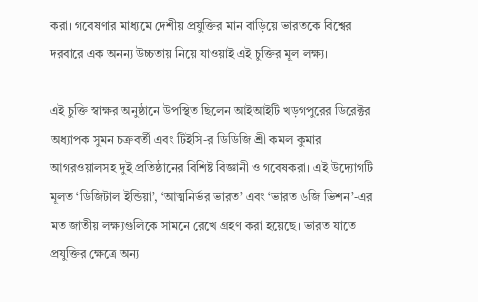করা। গবেষণার মাধ্যমে দেশীয় প্রযুক্তির মান বাড়িয়ে ভারতকে বিশ্বের দরবারে এক অনন্য উচ্চতায় নিয়ে যাওয়াই এই চুক্তির মূল লক্ষ্য।

এই চুক্তি স্বাক্ষর অনুষ্ঠানে উপস্থিত ছিলেন আইআইটি খড়গপুরের ডিরেক্টর অধ্যাপক সুমন চক্রবর্তী এবং টিইসি-র ডিডিজি শ্রী কমল কুমার আগরওয়ালসহ দুই প্রতিষ্ঠানের বিশিষ্ট বিজ্ঞানী ও গবেষকরা। এই উদ্যোগটি মূলত ‘ডিজিটাল ইন্ডিয়া’, ‘আত্মনির্ভর ভারত’ এবং ‘ভারত ৬জি ভিশন’-এর মত জাতীয় লক্ষ্যগুলিকে সামনে রেখে গ্রহণ করা হয়েছে। ভারত যাতে প্রযুক্তির ক্ষেত্রে অন্য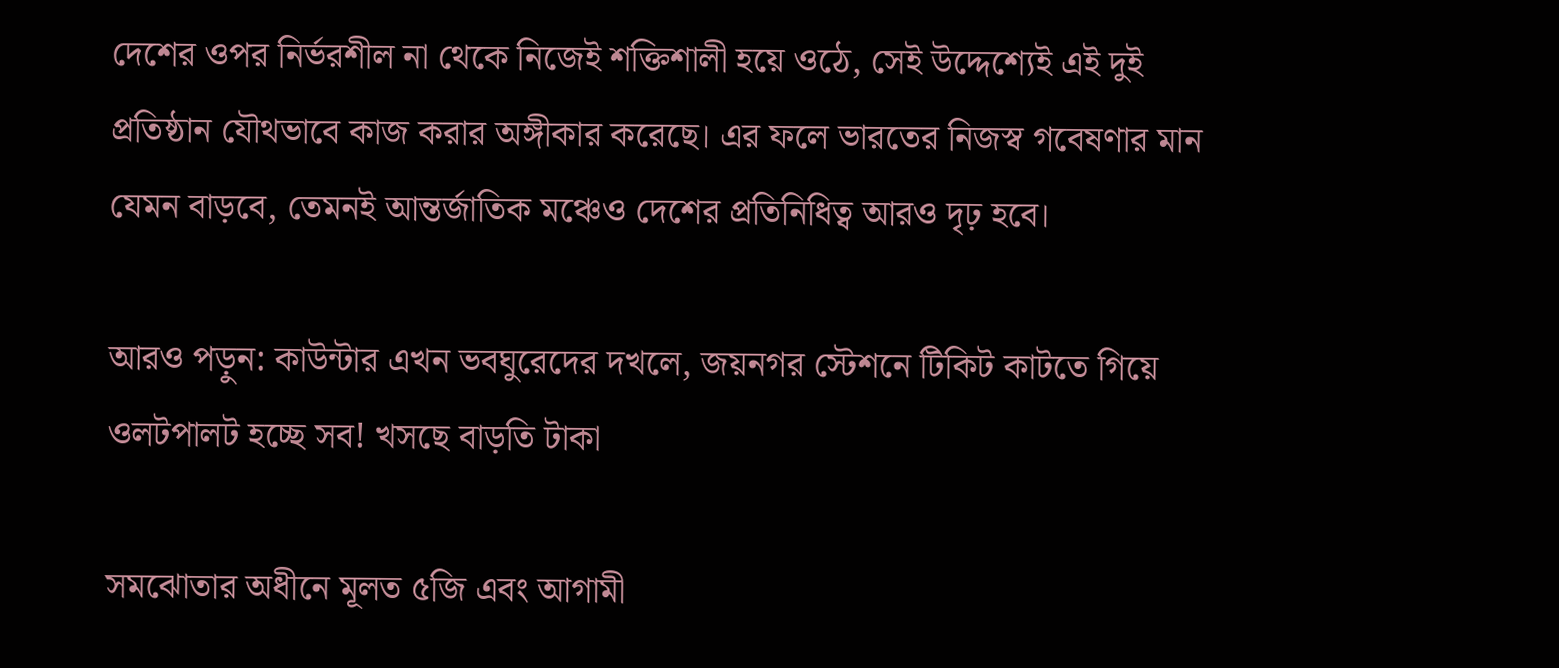দেশের ওপর নির্ভরশীল না থেকে নিজেই শক্তিশালী হয়ে ওঠে, সেই উদ্দেশ্যেই এই দুই প্রতিষ্ঠান যৌথভাবে কাজ করার অঙ্গীকার করেছে। এর ফলে ভারতের নিজস্ব গবেষণার মান যেমন বাড়বে, তেমনই আন্তর্জাতিক মঞ্চেও দেশের প্রতিনিধিত্ব আরও দৃঢ় হবে।

আরও পড়ুন: কাউন্টার এখন ভবঘুরেদের দখলে, জয়নগর স্টেশনে টিকিট কাটতে গিয়ে ওলটপালট হচ্ছে সব! খসছে বাড়তি টাকা

সমঝোতার অধীনে মূলত ৫জি এবং আগামী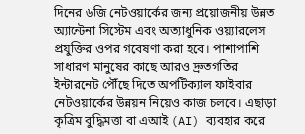দিনের ৬জি নেটওয়ার্কের জন্য প্রয়োজনীয় উন্নত অ্যান্টেনা সিস্টেম এবং অত্যাধুনিক ওয়্যারলেস প্রযুক্তির ওপর গবেষণা করা হবে। পাশাপাশি সাধারণ মানুষের কাছে আরও দ্রুতগতির ইন্টারনেট পৌঁছে দিতে অপটিক্যাল ফাইবার নেটওয়ার্কের উন্নয়ন নিয়েও কাজ চলবে। এছাড়া কৃত্রিম বুদ্ধিমত্তা বা এআই (AI) ব্যবহার করে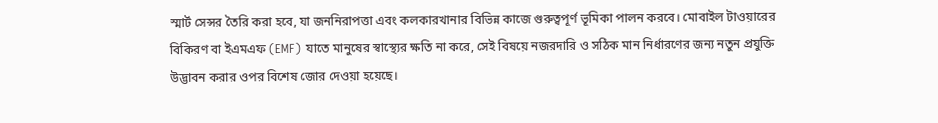স্মার্ট সেন্সর তৈরি করা হবে, যা জননিরাপত্তা এবং কলকারখানার বিভিন্ন কাজে গুরুত্বপূর্ণ ভূমিকা পালন করবে। মোবাইল টাওয়ারের বিকিরণ বা ইএমএফ (EMF) যাতে মানুষের স্বাস্থ্যের ক্ষতি না করে, সেই বিষয়ে নজরদারি ও সঠিক মান নির্ধারণের জন্য নতুন প্রযুক্তি উদ্ভাবন করার ওপর বিশেষ জোর দেওয়া হয়েছে।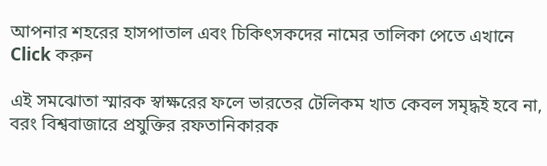আপনার শহরের হাসপাতাল এবং চিকিৎসকদের নামের তালিকা পেতে এখানে Click করুন

এই সমঝোতা স্মারক স্বাক্ষরের ফলে ভারতের টেলিকম খাত কেবল সমৃদ্ধই হবে না, বরং বিশ্ববাজারে প্রযুক্তির রফতানিকারক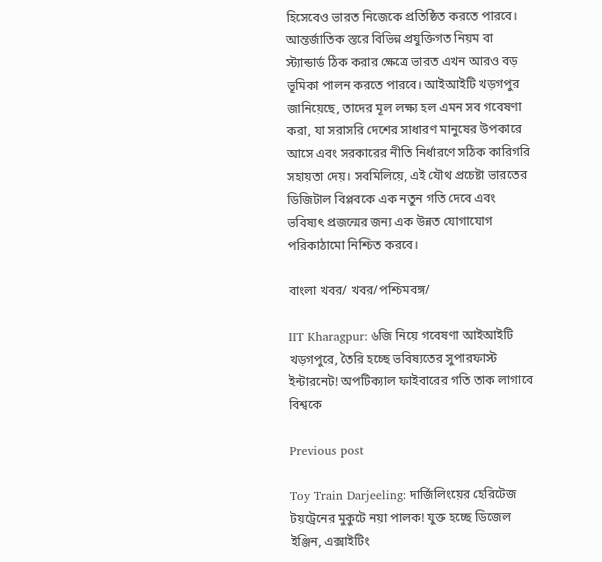হিসেবেও ভারত নিজেকে প্রতিষ্ঠিত করতে পারবে। আন্তর্জাতিক স্তরে বিভিন্ন প্রযুক্তিগত নিয়ম বা স্ট্যান্ডার্ড ঠিক করার ক্ষেত্রে ভারত এখন আরও বড় ভূমিকা পালন করতে পারবে। আইআইটি খড়গপুর জানিয়েছে, তাদের মূল লক্ষ্য হল এমন সব গবেষণা করা, যা সরাসরি দেশের সাধারণ মানুষের উপকারে আসে এবং সরকারের নীতি নির্ধারণে সঠিক কারিগরি সহায়তা দেয়। সবমিলিয়ে, এই যৌথ প্রচেষ্টা ভারতের ডিজিটাল বিপ্লবকে এক নতুন গতি দেবে এবং ভবিষ্যৎ প্রজন্মের জন্য এক উন্নত যোগাযোগ পরিকাঠামো নিশ্চিত করবে।

বাংলা খবর/ খবর/পশ্চিমবঙ্গ/

IIT Kharagpur: ৬জি নিয়ে গবেষণা আইআইটি খড়গপুরে, তৈরি হচ্ছে ভবিষ্যতের সুপারফাস্ট ইন্টারনেট! অপটিক্যাল ফাইবারের গতি তাক লাগাবে বিশ্বকে

Previous post

Toy Train Darjeeling: দার্জিলিংয়ের হেরিটেজ টয়ট্রেনের মুকুটে নয়া পালক! যুক্ত হচ্ছে ডিজেল ইঞ্জিন, এক্সাইটিং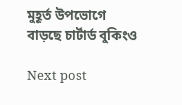মুহূর্ত উপভোগে বাড়ছে চার্টার্ড বুকিংও

Next post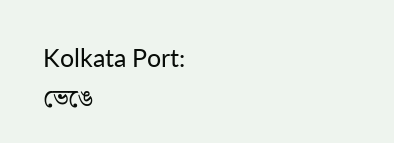Kolkata Port: ভেঙে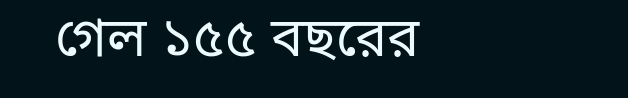গেল ১৫৫ বছরের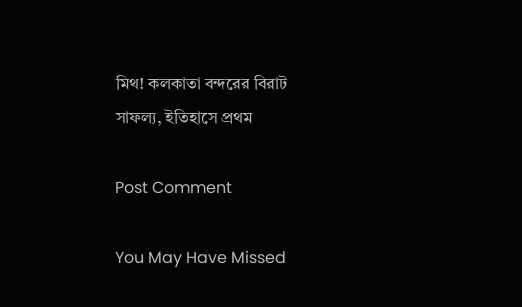মিথ! কলকাতা বন্দরের বিরাট সাফল্য, ইতিহাসে প্রথম

Post Comment

You May Have Missed